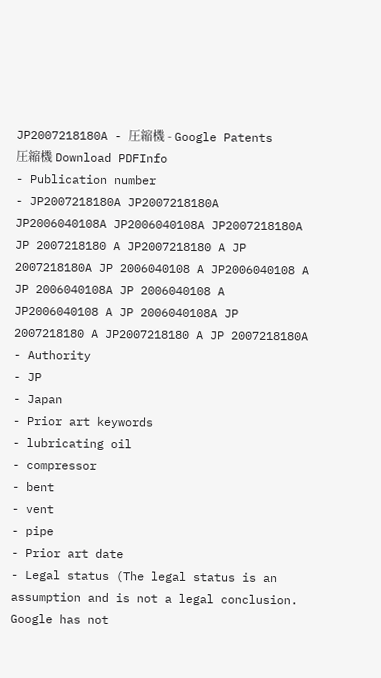JP2007218180A - 圧縮機 - Google Patents
圧縮機 Download PDFInfo
- Publication number
- JP2007218180A JP2007218180A JP2006040108A JP2006040108A JP2007218180A JP 2007218180 A JP2007218180 A JP 2007218180A JP 2006040108 A JP2006040108 A JP 2006040108A JP 2006040108 A JP2006040108 A JP 2006040108A JP 2007218180 A JP2007218180 A JP 2007218180A
- Authority
- JP
- Japan
- Prior art keywords
- lubricating oil
- compressor
- bent
- vent
- pipe
- Prior art date
- Legal status (The legal status is an assumption and is not a legal conclusion. Google has not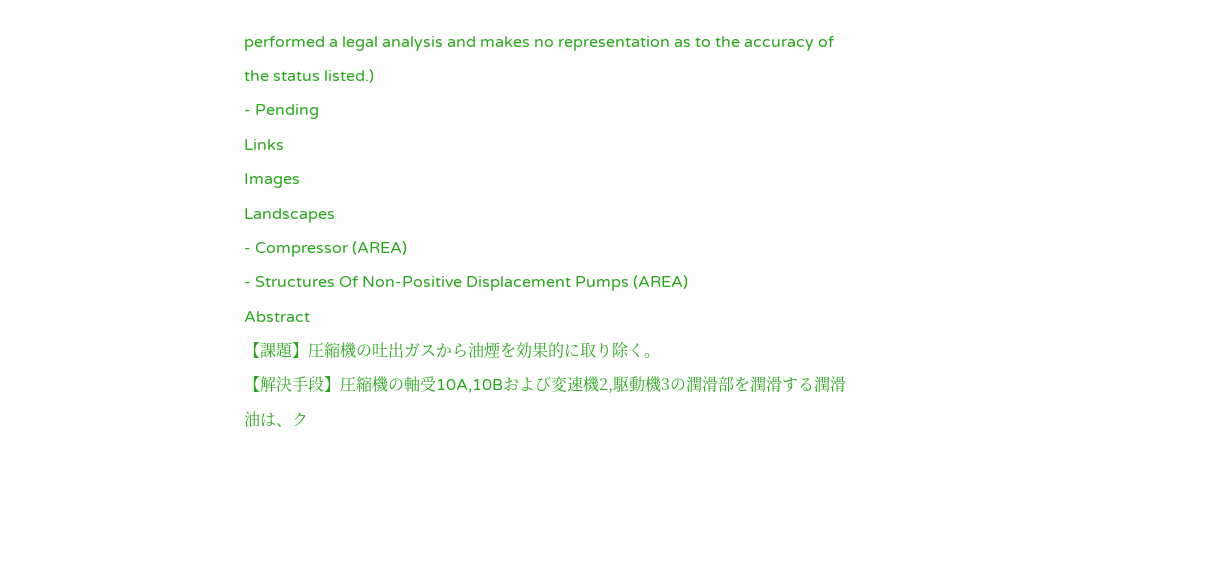performed a legal analysis and makes no representation as to the accuracy of the status listed.)
- Pending
Links
Images
Landscapes
- Compressor (AREA)
- Structures Of Non-Positive Displacement Pumps (AREA)
Abstract
【課題】圧縮機の吐出ガスから油煙を効果的に取り除く。
【解決手段】圧縮機の軸受10A,10Bおよび変速機2,駆動機3の潤滑部を潤滑する潤滑油は、ク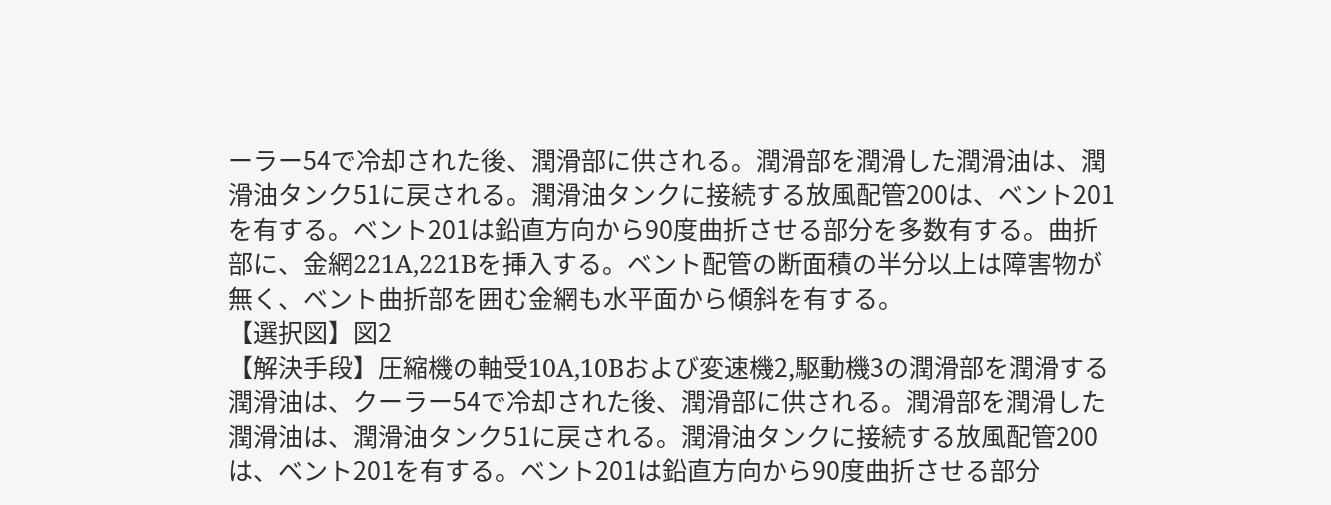ーラー54で冷却された後、潤滑部に供される。潤滑部を潤滑した潤滑油は、潤滑油タンク51に戻される。潤滑油タンクに接続する放風配管200は、ベント201を有する。ベント201は鉛直方向から90度曲折させる部分を多数有する。曲折部に、金網221A,221Bを挿入する。ベント配管の断面積の半分以上は障害物が無く、ベント曲折部を囲む金網も水平面から傾斜を有する。
【選択図】図2
【解決手段】圧縮機の軸受10A,10Bおよび変速機2,駆動機3の潤滑部を潤滑する潤滑油は、クーラー54で冷却された後、潤滑部に供される。潤滑部を潤滑した潤滑油は、潤滑油タンク51に戻される。潤滑油タンクに接続する放風配管200は、ベント201を有する。ベント201は鉛直方向から90度曲折させる部分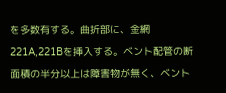を多数有する。曲折部に、金網221A,221Bを挿入する。ベント配管の断面積の半分以上は障害物が無く、ベント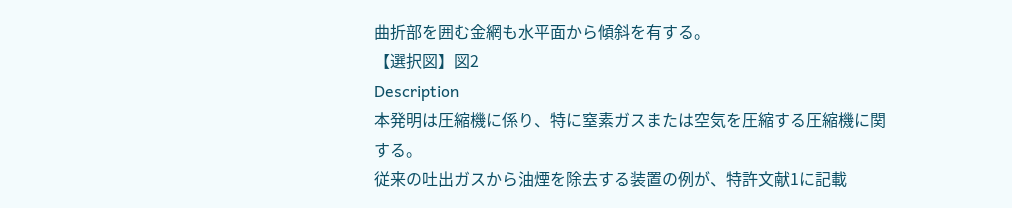曲折部を囲む金網も水平面から傾斜を有する。
【選択図】図2
Description
本発明は圧縮機に係り、特に窒素ガスまたは空気を圧縮する圧縮機に関する。
従来の吐出ガスから油煙を除去する装置の例が、特許文献1に記載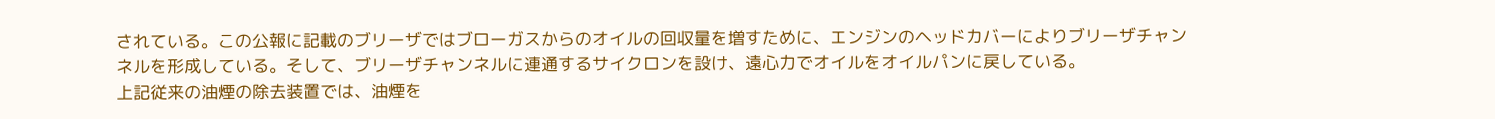されている。この公報に記載のブリーザではブローガスからのオイルの回収量を増すために、エンジンのヘッドカバーによりブリーザチャンネルを形成している。そして、ブリーザチャンネルに連通するサイクロンを設け、遠心力でオイルをオイルパンに戻している。
上記従来の油煙の除去装置では、油煙を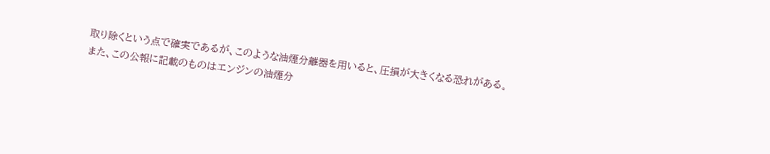取り除くという点で確実であるが、このような油煙分離器を用いると、圧損が大きくなる恐れがある。また、この公報に記載のものはエンジンの油煙分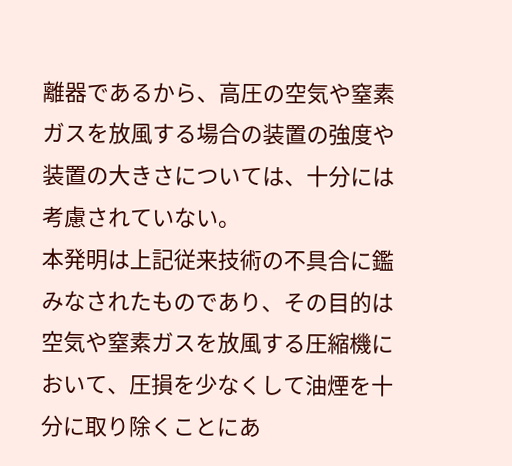離器であるから、高圧の空気や窒素ガスを放風する場合の装置の強度や装置の大きさについては、十分には考慮されていない。
本発明は上記従来技術の不具合に鑑みなされたものであり、その目的は空気や窒素ガスを放風する圧縮機において、圧損を少なくして油煙を十分に取り除くことにあ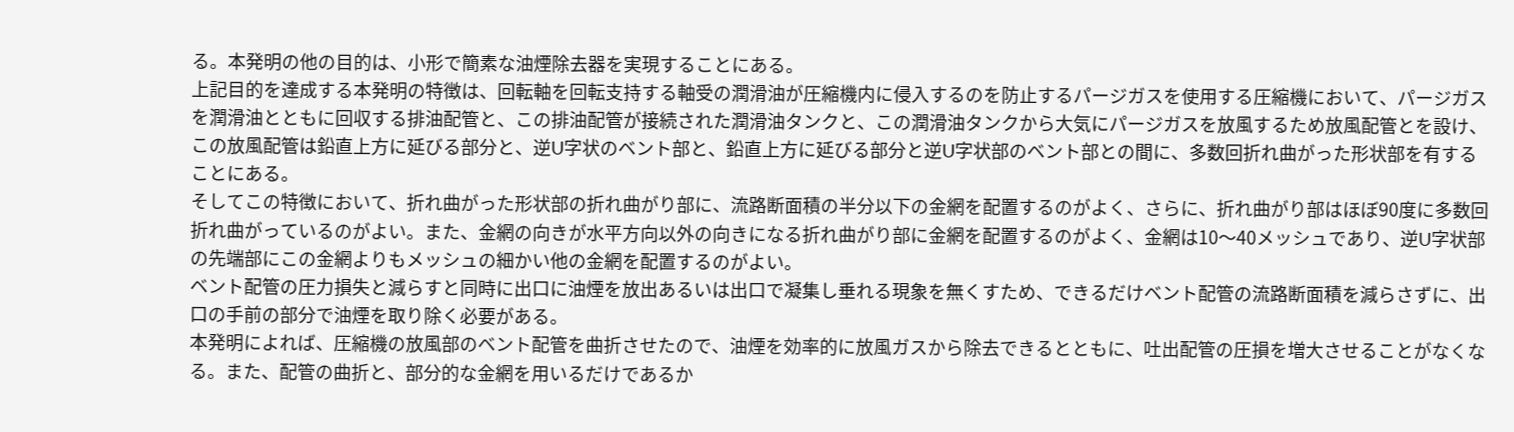る。本発明の他の目的は、小形で簡素な油煙除去器を実現することにある。
上記目的を達成する本発明の特徴は、回転軸を回転支持する軸受の潤滑油が圧縮機内に侵入するのを防止するパージガスを使用する圧縮機において、パージガスを潤滑油とともに回収する排油配管と、この排油配管が接続された潤滑油タンクと、この潤滑油タンクから大気にパージガスを放風するため放風配管とを設け、この放風配管は鉛直上方に延びる部分と、逆U字状のベント部と、鉛直上方に延びる部分と逆U字状部のベント部との間に、多数回折れ曲がった形状部を有することにある。
そしてこの特徴において、折れ曲がった形状部の折れ曲がり部に、流路断面積の半分以下の金網を配置するのがよく、さらに、折れ曲がり部はほぼ90度に多数回折れ曲がっているのがよい。また、金網の向きが水平方向以外の向きになる折れ曲がり部に金網を配置するのがよく、金網は10〜40メッシュであり、逆U字状部の先端部にこの金網よりもメッシュの細かい他の金網を配置するのがよい。
ベント配管の圧力損失と減らすと同時に出口に油煙を放出あるいは出口で凝集し垂れる現象を無くすため、できるだけベント配管の流路断面積を減らさずに、出口の手前の部分で油煙を取り除く必要がある。
本発明によれば、圧縮機の放風部のベント配管を曲折させたので、油煙を効率的に放風ガスから除去できるとともに、吐出配管の圧損を増大させることがなくなる。また、配管の曲折と、部分的な金網を用いるだけであるか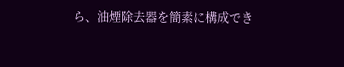ら、油煙除去器を簡素に構成でき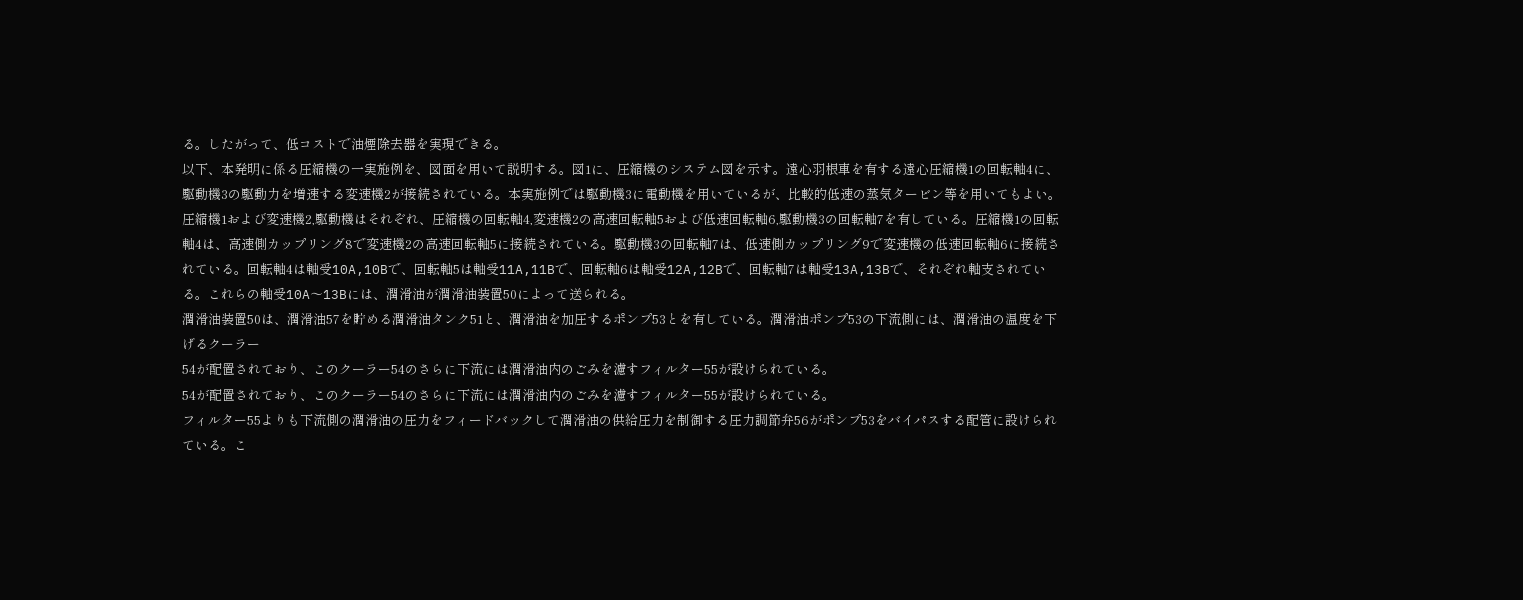る。したがって、低コストで油煙除去器を実現できる。
以下、本発明に係る圧縮機の一実施例を、図面を用いて説明する。図1に、圧縮機のシステム図を示す。遠心羽根車を有する遠心圧縮機1の回転軸4に、駆動機3の駆動力を増速する変速機2が接続されている。本実施例では駆動機3に電動機を用いているが、比較的低速の蒸気タービン等を用いてもよい。
圧縮機1および変速機2,駆動機はそれぞれ、圧縮機の回転軸4,変速機2の高速回転軸5および低速回転軸6,駆動機3の回転軸7を有している。圧縮機1の回転軸4は、高速側カップリング8で変速機2の高速回転軸5に接続されている。駆動機3の回転軸7は、低速側カップリング9で変速機の低速回転軸6に接続されている。回転軸4は軸受10A,10Bで、回転軸5は軸受11A,11Bで、回転軸6は軸受12A,12Bで、回転軸7は軸受13A,13Bで、それぞれ軸支されている。これらの軸受10A〜13Bには、潤滑油が潤滑油装置50によって送られる。
潤滑油装置50は、潤滑油57を貯める潤滑油タンク51と、潤滑油を加圧するポンプ53とを有している。潤滑油ポンプ53の下流側には、潤滑油の温度を下げるクーラー
54が配置されており、このクーラー54のさらに下流には潤滑油内のごみを濾すフィルター55が設けられている。
54が配置されており、このクーラー54のさらに下流には潤滑油内のごみを濾すフィルター55が設けられている。
フィルター55よりも下流側の潤滑油の圧力をフィードバックして潤滑油の供給圧力を制御する圧力調節弁56がポンプ53をバイパスする配管に設けられている。こ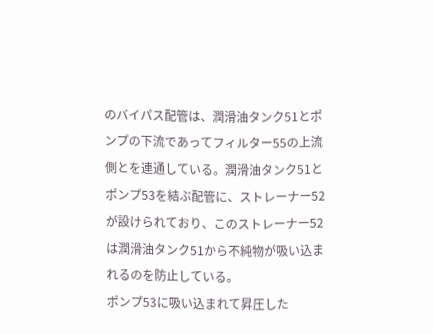のバイパス配管は、潤滑油タンク51とポンプの下流であってフィルター55の上流側とを連通している。潤滑油タンク51とポンプ53を結ぶ配管に、ストレーナー52が設けられており、このストレーナー52は潤滑油タンク51から不純物が吸い込まれるのを防止している。
ポンプ53に吸い込まれて昇圧した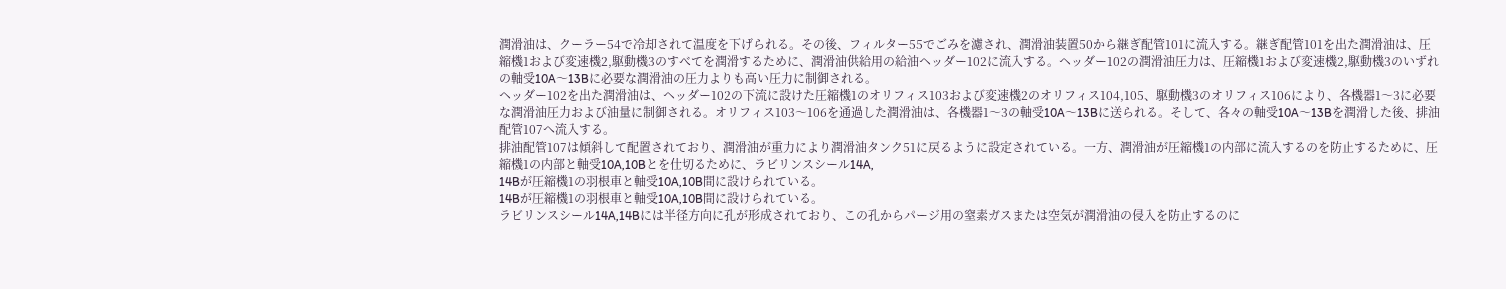潤滑油は、クーラー54で冷却されて温度を下げられる。その後、フィルター55でごみを濾され、潤滑油装置50から継ぎ配管101に流入する。継ぎ配管101を出た潤滑油は、圧縮機1および変速機2,駆動機3のすべてを潤滑するために、潤滑油供給用の給油ヘッダー102に流入する。ヘッダー102の潤滑油圧力は、圧縮機1および変速機2,駆動機3のいずれの軸受10A〜13Bに必要な潤滑油の圧力よりも高い圧力に制御される。
ヘッダー102を出た潤滑油は、ヘッダー102の下流に設けた圧縮機1のオリフィス103および変速機2のオリフィス104,105、駆動機3のオリフィス106により、各機器1〜3に必要な潤滑油圧力および油量に制御される。オリフィス103〜106を通過した潤滑油は、各機器1〜3の軸受10A〜13Bに送られる。そして、各々の軸受10A〜13Bを潤滑した後、排油配管107へ流入する。
排油配管107は傾斜して配置されており、潤滑油が重力により潤滑油タンク51に戻るように設定されている。一方、潤滑油が圧縮機1の内部に流入するのを防止するために、圧縮機1の内部と軸受10A,10Bとを仕切るために、ラビリンスシール14A,
14Bが圧縮機1の羽根車と軸受10A,10B間に設けられている。
14Bが圧縮機1の羽根車と軸受10A,10B間に設けられている。
ラビリンスシール14A,14Bには半径方向に孔が形成されており、この孔からパージ用の窒素ガスまたは空気が潤滑油の侵入を防止するのに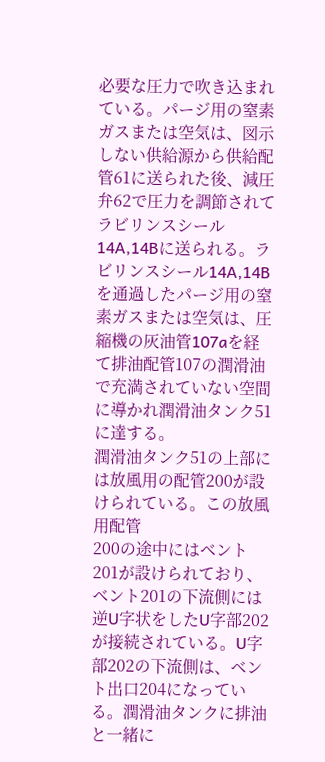必要な圧力で吹き込まれている。パージ用の窒素ガスまたは空気は、図示しない供給源から供給配管61に送られた後、減圧弁62で圧力を調節されてラビリンスシール14A,14Bに送られる。ラビリンスシール14A,14Bを通過したパージ用の窒素ガスまたは空気は、圧縮機の灰油管107aを経て排油配管107の潤滑油で充満されていない空間に導かれ潤滑油タンク51に達する。
潤滑油タンク51の上部には放風用の配管200が設けられている。この放風用配管
200の途中にはベント201が設けられており、ベント201の下流側には逆U字状をしたU字部202が接続されている。U字部202の下流側は、ベント出口204になっている。潤滑油タンクに排油と一緒に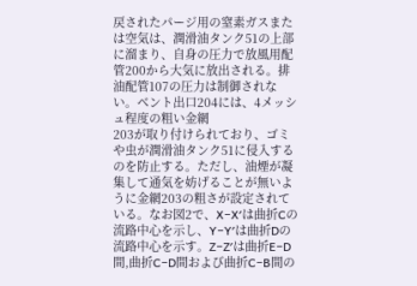戻されたパージ用の窒素ガスまたは空気は、潤滑油タンク51の上部に溜まり、自身の圧力で放風用配管200から大気に放出される。排油配管107の圧力は制御されない。ベント出口204には、4メッシュ程度の粗い金網
203が取り付けられており、ゴミや虫が潤滑油タンク51に侵入するのを防止する。ただし、油煙が凝集して通気を妨げることが無いように金網203の粗さが設定されている。なお図2で、X−X′は曲折Cの流路中心を示し、Y−Y′は曲折Dの流路中心を示す。Z−Z′は曲折E−D間,曲折C−D間および曲折C−B間の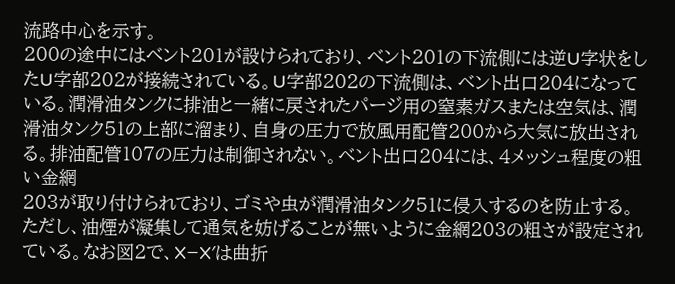流路中心を示す。
200の途中にはベント201が設けられており、ベント201の下流側には逆U字状をしたU字部202が接続されている。U字部202の下流側は、ベント出口204になっている。潤滑油タンクに排油と一緒に戻されたパージ用の窒素ガスまたは空気は、潤滑油タンク51の上部に溜まり、自身の圧力で放風用配管200から大気に放出される。排油配管107の圧力は制御されない。ベント出口204には、4メッシュ程度の粗い金網
203が取り付けられており、ゴミや虫が潤滑油タンク51に侵入するのを防止する。ただし、油煙が凝集して通気を妨げることが無いように金網203の粗さが設定されている。なお図2で、X−X′は曲折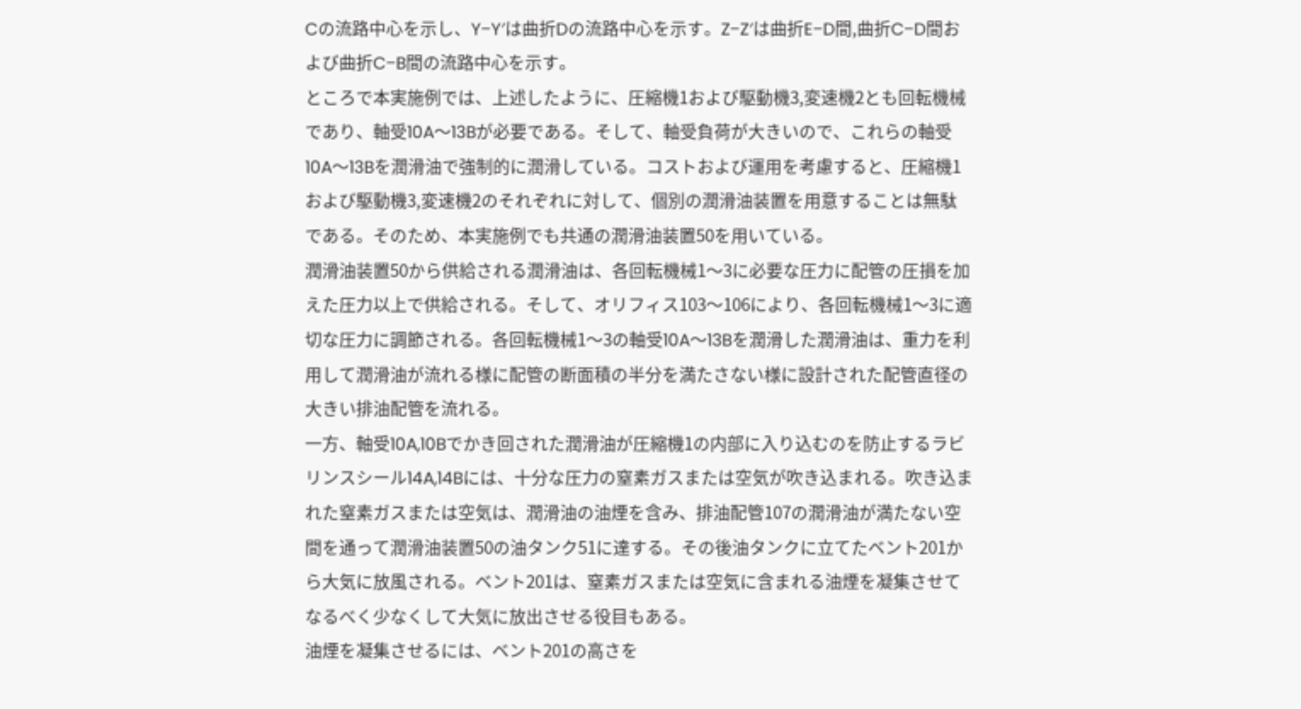Cの流路中心を示し、Y−Y′は曲折Dの流路中心を示す。Z−Z′は曲折E−D間,曲折C−D間および曲折C−B間の流路中心を示す。
ところで本実施例では、上述したように、圧縮機1および駆動機3,変速機2とも回転機械であり、軸受10A〜13Bが必要である。そして、軸受負荷が大きいので、これらの軸受10A〜13Bを潤滑油で強制的に潤滑している。コストおよび運用を考慮すると、圧縮機1および駆動機3,変速機2のそれぞれに対して、個別の潤滑油装置を用意することは無駄である。そのため、本実施例でも共通の潤滑油装置50を用いている。
潤滑油装置50から供給される潤滑油は、各回転機械1〜3に必要な圧力に配管の圧損を加えた圧力以上で供給される。そして、オリフィス103〜106により、各回転機械1〜3に適切な圧力に調節される。各回転機械1〜3の軸受10A〜13Bを潤滑した潤滑油は、重力を利用して潤滑油が流れる様に配管の断面積の半分を満たさない様に設計された配管直径の大きい排油配管を流れる。
一方、軸受10A,10Bでかき回された潤滑油が圧縮機1の内部に入り込むのを防止するラビリンスシール14A,14Bには、十分な圧力の窒素ガスまたは空気が吹き込まれる。吹き込まれた窒素ガスまたは空気は、潤滑油の油煙を含み、排油配管107の潤滑油が満たない空間を通って潤滑油装置50の油タンク51に達する。その後油タンクに立てたベント201から大気に放風される。ベント201は、窒素ガスまたは空気に含まれる油煙を凝集させてなるべく少なくして大気に放出させる役目もある。
油煙を凝集させるには、ベント201の高さを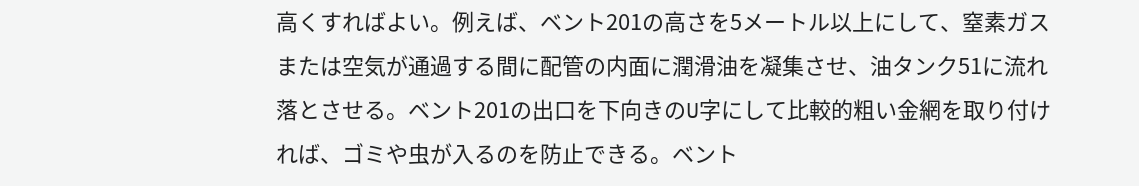高くすればよい。例えば、ベント201の高さを5メートル以上にして、窒素ガスまたは空気が通過する間に配管の内面に潤滑油を凝集させ、油タンク51に流れ落とさせる。ベント201の出口を下向きのU字にして比較的粗い金網を取り付ければ、ゴミや虫が入るのを防止できる。ベント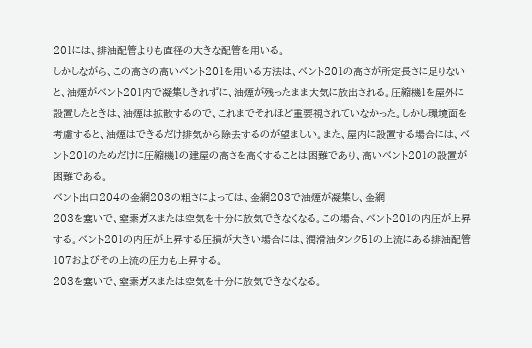201には、排油配管よりも直径の大きな配管を用いる。
しかしながら、この高さの高いベント201を用いる方法は、ベント201の高さが所定長さに足りないと、油煙がベント201内で凝集しきれずに、油煙が残ったまま大気に放出される。圧縮機1を屋外に設置したときは、油煙は拡散するので、これまでそれほど重要視されていなかった。しかし環境面を考慮すると、油煙はできるだけ排気から除去するのが望ましい。また、屋内に設置する場合には、ベント201のためだけに圧縮機1の建屋の高さを高くすることは困難であり、高いベント201の設置が困難である。
ベント出口204の金網203の粗さによっては、金網203で油煙が凝集し、金網
203を塞いで、窒素ガスまたは空気を十分に放気できなくなる。この場合、ベント201の内圧が上昇する。ベント201の内圧が上昇する圧損が大きい場合には、潤滑油タンク51の上流にある排油配管107およびその上流の圧力も上昇する。
203を塞いで、窒素ガスまたは空気を十分に放気できなくなる。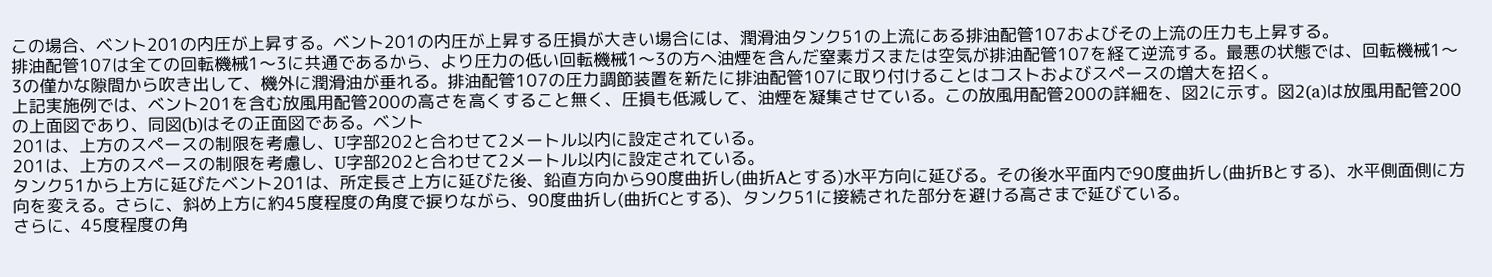この場合、ベント201の内圧が上昇する。ベント201の内圧が上昇する圧損が大きい場合には、潤滑油タンク51の上流にある排油配管107およびその上流の圧力も上昇する。
排油配管107は全ての回転機械1〜3に共通であるから、より圧力の低い回転機械1〜3の方へ油煙を含んだ窒素ガスまたは空気が排油配管107を経て逆流する。最悪の状態では、回転機械1〜3の僅かな隙間から吹き出して、機外に潤滑油が垂れる。排油配管107の圧力調節装置を新たに排油配管107に取り付けることはコストおよびスペースの増大を招く。
上記実施例では、ベント201を含む放風用配管200の高さを高くすること無く、圧損も低減して、油煙を凝集させている。この放風用配管200の詳細を、図2に示す。図2(a)は放風用配管200の上面図であり、同図(b)はその正面図である。ベント
201は、上方のスペースの制限を考慮し、U字部202と合わせて2メートル以内に設定されている。
201は、上方のスペースの制限を考慮し、U字部202と合わせて2メートル以内に設定されている。
タンク51から上方に延びたベント201は、所定長さ上方に延びた後、鉛直方向から90度曲折し(曲折Aとする)水平方向に延びる。その後水平面内で90度曲折し(曲折Bとする)、水平側面側に方向を変える。さらに、斜め上方に約45度程度の角度で捩りながら、90度曲折し(曲折Cとする)、タンク51に接続された部分を避ける高さまで延びている。
さらに、45度程度の角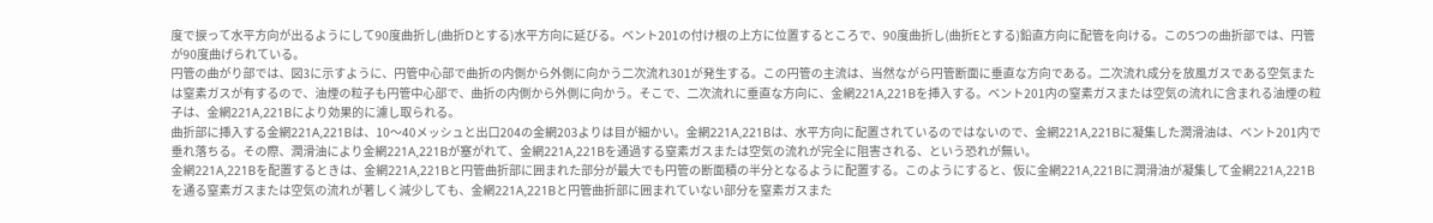度で捩って水平方向が出るようにして90度曲折し(曲折Dとする)水平方向に延びる。ベント201の付け根の上方に位置するところで、90度曲折し(曲折Eとする)鉛直方向に配管を向ける。この5つの曲折部では、円管が90度曲げられている。
円管の曲がり部では、図3に示すように、円管中心部で曲折の内側から外側に向かう二次流れ301が発生する。この円管の主流は、当然ながら円管断面に垂直な方向である。二次流れ成分を放風ガスである空気または窒素ガスが有するので、油煙の粒子も円管中心部で、曲折の内側から外側に向かう。そこで、二次流れに垂直な方向に、金網221A,221Bを挿入する。ベント201内の窒素ガスまたは空気の流れに含まれる油煙の粒子は、金網221A,221Bにより効果的に濾し取られる。
曲折部に挿入する金網221A,221Bは、10〜40メッシュと出口204の金網203よりは目が細かい。金網221A,221Bは、水平方向に配置されているのではないので、金網221A,221Bに凝集した潤滑油は、ベント201内で垂れ落ちる。その際、潤滑油により金網221A,221Bが塞がれて、金網221A,221Bを通過する窒素ガスまたは空気の流れが完全に阻害される、という恐れが無い。
金網221A,221Bを配置するときは、金網221A,221Bと円管曲折部に囲まれた部分が最大でも円管の断面積の半分となるように配置する。このようにすると、仮に金網221A,221Bに潤滑油が凝集して金網221A,221Bを通る窒素ガスまたは空気の流れが著しく減少しても、金網221A,221Bと円管曲折部に囲まれていない部分を窒素ガスまた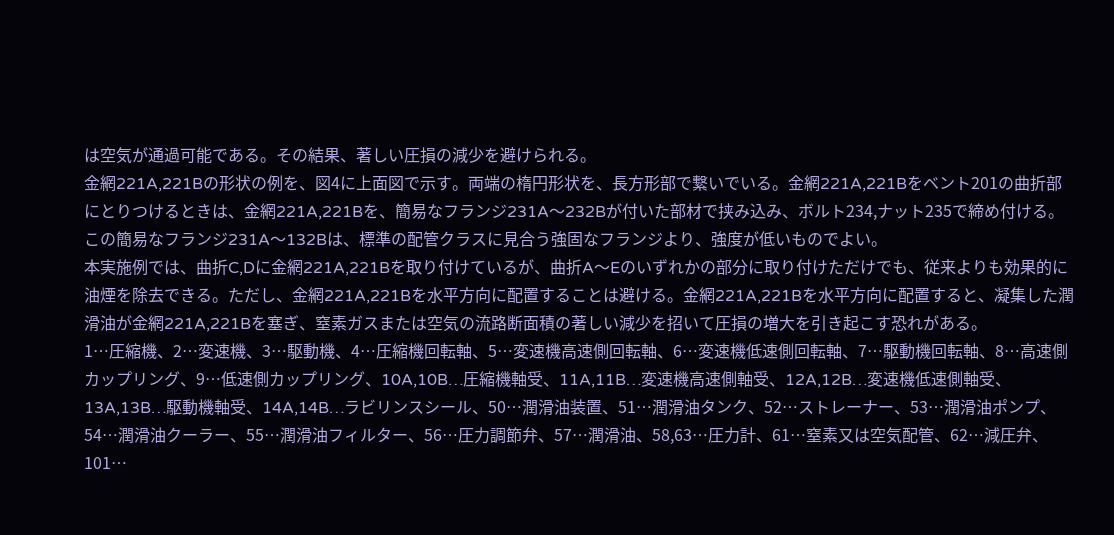は空気が通過可能である。その結果、著しい圧損の減少を避けられる。
金網221A,221Bの形状の例を、図4に上面図で示す。両端の楕円形状を、長方形部で繋いでいる。金網221A,221Bをベント201の曲折部にとりつけるときは、金網221A,221Bを、簡易なフランジ231A〜232Bが付いた部材で挟み込み、ボルト234,ナット235で締め付ける。この簡易なフランジ231A〜132Bは、標準の配管クラスに見合う強固なフランジより、強度が低いものでよい。
本実施例では、曲折C,Dに金網221A,221Bを取り付けているが、曲折A〜Eのいずれかの部分に取り付けただけでも、従来よりも効果的に油煙を除去できる。ただし、金網221A,221Bを水平方向に配置することは避ける。金網221A,221Bを水平方向に配置すると、凝集した潤滑油が金網221A,221Bを塞ぎ、窒素ガスまたは空気の流路断面積の著しい減少を招いて圧損の増大を引き起こす恐れがある。
1…圧縮機、2…変速機、3…駆動機、4…圧縮機回転軸、5…変速機高速側回転軸、6…変速機低速側回転軸、7…駆動機回転軸、8…高速側カップリング、9…低速側カップリング、10A,10B…圧縮機軸受、11A,11B…変速機高速側軸受、12A,12B…変速機低速側軸受、13A,13B…駆動機軸受、14A,14B…ラビリンスシール、50…潤滑油装置、51…潤滑油タンク、52…ストレーナー、53…潤滑油ポンプ、54…潤滑油クーラー、55…潤滑油フィルター、56…圧力調節弁、57…潤滑油、58,63…圧力計、61…窒素又は空気配管、62…減圧弁、101…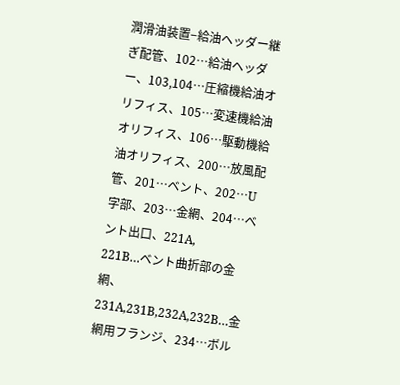潤滑油装置−給油ヘッダー継ぎ配管、102…給油ヘッダー、103,104…圧縮機給油オリフィス、105…変速機給油オリフィス、106…駆動機給油オリフィス、200…放風配管、201…ベント、202…U字部、203…金網、204…ベント出口、221A,
221B…ベント曲折部の金網、231A,231B,232A,232B…金網用フランジ、234…ボル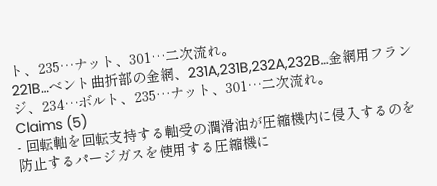ト、235…ナット、301…二次流れ。
221B…ベント曲折部の金網、231A,231B,232A,232B…金網用フランジ、234…ボルト、235…ナット、301…二次流れ。
Claims (5)
- 回転軸を回転支持する軸受の潤滑油が圧縮機内に侵入するのを防止するパージガスを使用する圧縮機に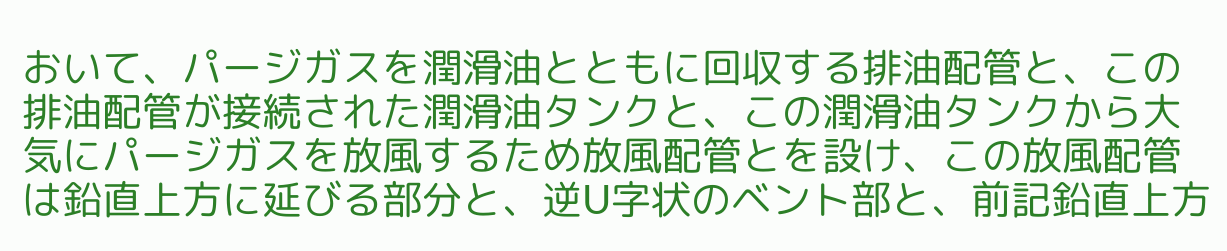おいて、パージガスを潤滑油とともに回収する排油配管と、この排油配管が接続された潤滑油タンクと、この潤滑油タンクから大気にパージガスを放風するため放風配管とを設け、この放風配管は鉛直上方に延びる部分と、逆U字状のベント部と、前記鉛直上方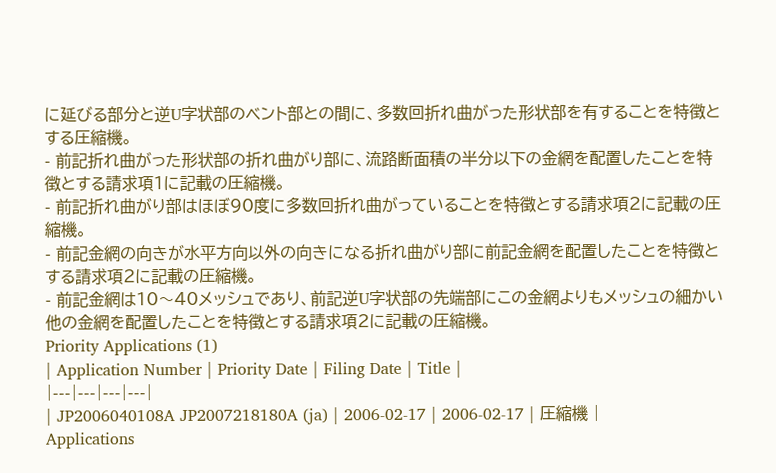に延びる部分と逆U字状部のベント部との間に、多数回折れ曲がった形状部を有することを特徴とする圧縮機。
- 前記折れ曲がった形状部の折れ曲がり部に、流路断面積の半分以下の金網を配置したことを特徴とする請求項1に記載の圧縮機。
- 前記折れ曲がり部はほぼ90度に多数回折れ曲がっていることを特徴とする請求項2に記載の圧縮機。
- 前記金網の向きが水平方向以外の向きになる折れ曲がり部に前記金網を配置したことを特徴とする請求項2に記載の圧縮機。
- 前記金網は10〜40メッシュであり、前記逆U字状部の先端部にこの金網よりもメッシュの細かい他の金網を配置したことを特徴とする請求項2に記載の圧縮機。
Priority Applications (1)
| Application Number | Priority Date | Filing Date | Title |
|---|---|---|---|
| JP2006040108A JP2007218180A (ja) | 2006-02-17 | 2006-02-17 | 圧縮機 |
Applications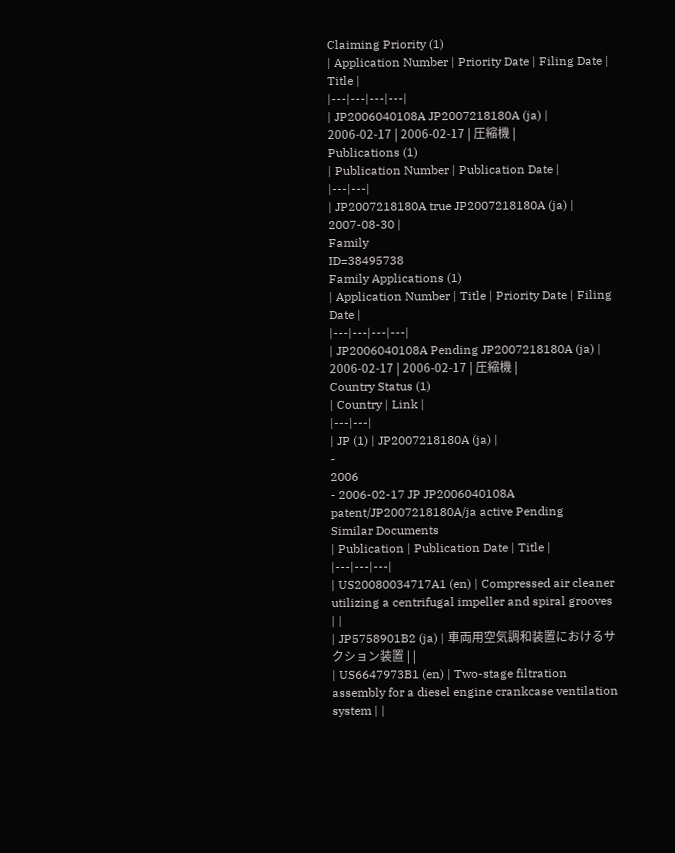Claiming Priority (1)
| Application Number | Priority Date | Filing Date | Title |
|---|---|---|---|
| JP2006040108A JP2007218180A (ja) | 2006-02-17 | 2006-02-17 | 圧縮機 |
Publications (1)
| Publication Number | Publication Date |
|---|---|
| JP2007218180A true JP2007218180A (ja) | 2007-08-30 |
Family
ID=38495738
Family Applications (1)
| Application Number | Title | Priority Date | Filing Date |
|---|---|---|---|
| JP2006040108A Pending JP2007218180A (ja) | 2006-02-17 | 2006-02-17 | 圧縮機 |
Country Status (1)
| Country | Link |
|---|---|
| JP (1) | JP2007218180A (ja) |
-
2006
- 2006-02-17 JP JP2006040108A patent/JP2007218180A/ja active Pending
Similar Documents
| Publication | Publication Date | Title |
|---|---|---|
| US20080034717A1 (en) | Compressed air cleaner utilizing a centrifugal impeller and spiral grooves | |
| JP5758901B2 (ja) | 車両用空気調和装置におけるサクション装置 | |
| US6647973B1 (en) | Two-stage filtration assembly for a diesel engine crankcase ventilation system | |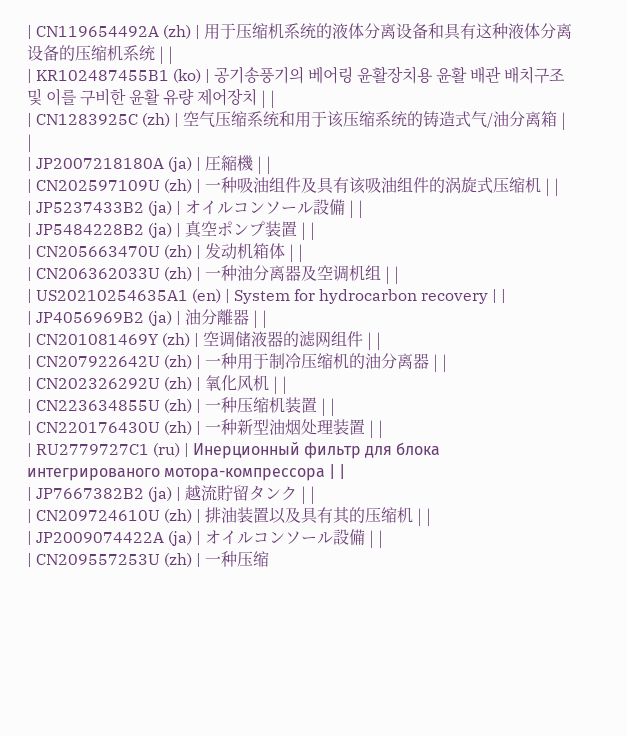| CN119654492A (zh) | 用于压缩机系统的液体分离设备和具有这种液体分离设备的压缩机系统 | |
| KR102487455B1 (ko) | 공기송풍기의 베어링 윤활장치용 윤활 배관 배치구조 및 이를 구비한 윤활 유량 제어장치 | |
| CN1283925C (zh) | 空气压缩系统和用于该压缩系统的铸造式气/油分离箱 | |
| JP2007218180A (ja) | 圧縮機 | |
| CN202597109U (zh) | 一种吸油组件及具有该吸油组件的涡旋式压缩机 | |
| JP5237433B2 (ja) | オイルコンソール設備 | |
| JP5484228B2 (ja) | 真空ポンプ装置 | |
| CN205663470U (zh) | 发动机箱体 | |
| CN206362033U (zh) | 一种油分离器及空调机组 | |
| US20210254635A1 (en) | System for hydrocarbon recovery | |
| JP4056969B2 (ja) | 油分離器 | |
| CN201081469Y (zh) | 空调储液器的滤网组件 | |
| CN207922642U (zh) | 一种用于制冷压缩机的油分离器 | |
| CN202326292U (zh) | 氧化风机 | |
| CN223634855U (zh) | 一种压缩机装置 | |
| CN220176430U (zh) | 一种新型油烟处理装置 | |
| RU2779727C1 (ru) | Инерционный фильтр для блока интегрированого мотора-компрессора | |
| JP7667382B2 (ja) | 越流貯留タンク | |
| CN209724610U (zh) | 排油装置以及具有其的压缩机 | |
| JP2009074422A (ja) | オイルコンソール設備 | |
| CN209557253U (zh) | 一种压缩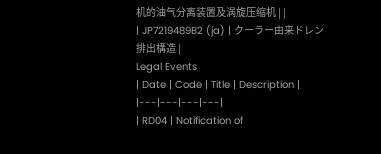机的油气分离装置及涡旋压缩机 | |
| JP7219489B2 (ja) | クーラー由来ドレン排出構造 |
Legal Events
| Date | Code | Title | Description |
|---|---|---|---|
| RD04 | Notification of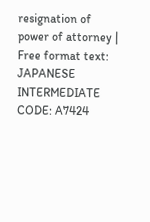resignation of power of attorney |
Free format text: JAPANESE INTERMEDIATE CODE: A7424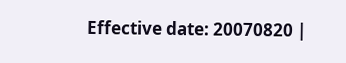Effective date: 20070820 |